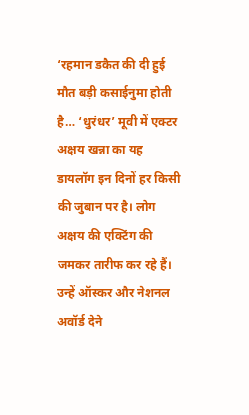‘रहमान डकैत की दी हुई मौत बड़ी कसाईनुमा होती है… ‘धुरंधर’ मूवी में एक्टर अक्षय खन्ना का यह डायलॉग इन दिनों हर किसी की जुबान पर है। लोग अक्षय की एक्टिंग की जमकर तारीफ कर रहे हैं। उन्हें ऑस्कर और नेशनल अवॉर्ड देने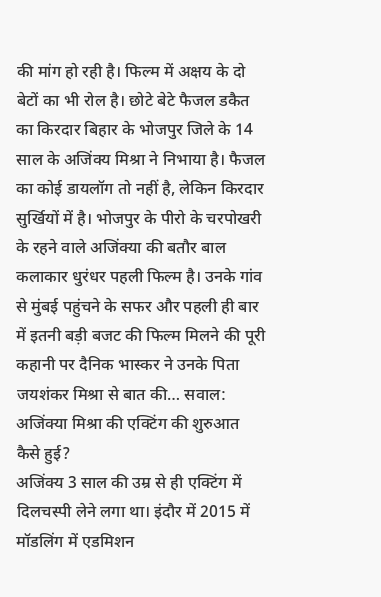की मांग हो रही है। फिल्म में अक्षय के दो बेटों का भी रोल है। छोटे बेटे फैजल डकैत का किरदार बिहार के भोजपुर जिले के 14 साल के अजिंक्य मिश्रा ने निभाया है। फैजल का कोई डायलॉग तो नहीं है, लेकिन किरदार सुर्खियों में है। भोजपुर के पीरो के चरपोखरी के रहने वाले अजिंक्या की बतौर बाल कलाकार धुरंधर पहली फिल्म है। उनके गांव से मुंबई पहुंचने के सफर और पहली ही बार में इतनी बड़ी बजट की फिल्म मिलने की पूरी कहानी पर दैनिक भास्कर ने उनके पिता जयशंकर मिश्रा से बात की… सवाल: अजिंक्या मिश्रा की एक्टिंग की शुरुआत कैसे हुई?
अजिंक्य 3 साल की उम्र से ही एक्टिंग में दिलचस्पी लेने लगा था। इंदौर में 2015 में मॉडलिंग में एडमिशन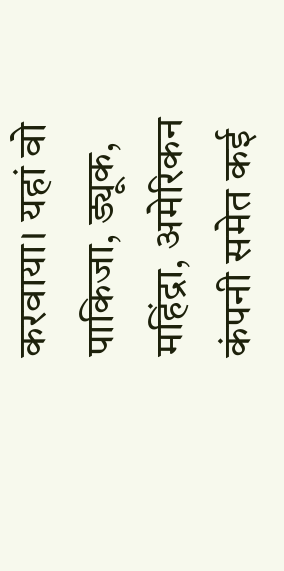करवाया। यहां वो पाकिजा, ड्यूक, महिंद्रा, अमेरिकन कंपनी समेत कई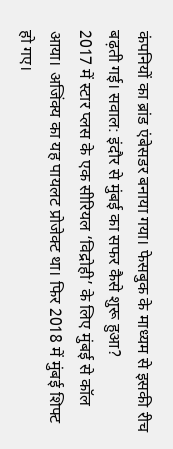कंपनियों का ब्रांड एंबेसडर बनाया गया। फेसबुक के माध्यम से इसकी रीच बढ़ती गई। सवाल: इंदौर से मुंबई का सफर कैसे शुरू हुआ?
2017 में स्टार प्लस के एक सीरियल ‘विद्रोही’ के लिए मुंबई से कॉल आया। अजिंक्य का यह पायलट प्रोजेक्ट था। फिर 2018 में मुंबई शिफ्ट हो गए।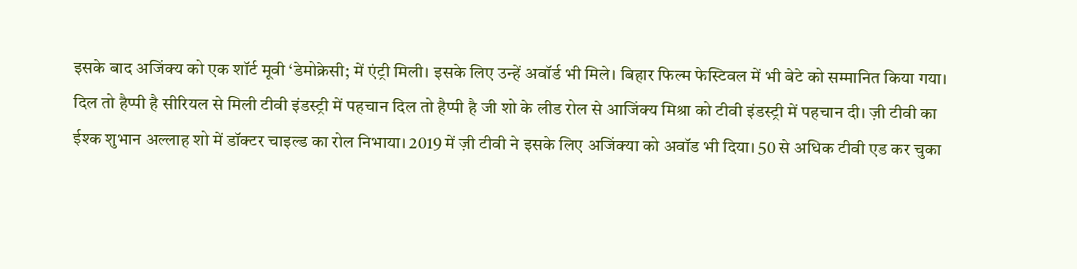इसके बाद अजिंक्य को एक शॉर्ट मूवी ‘डेमोक्रेसी; में एंट्री मिली। इसके लिए उन्हें अवॉर्ड भी मिले। बिहार फिल्म फेस्टिवल में भी बेटे को सम्मानित किया गया। दिल तो हैप्पी है सीरियल से मिली टीवी इंडस्ट्री में पहचान दिल तो हैप्पी है जी शो के लीड रोल से आजिंक्य मिश्रा को टीवी इंडस्ट्री में पहचान दी। ज़ी टीवी का ईश्क शुभान अल्लाह शो में डॉक्टर चाइल्ड का रोल निभाया। 2019 में ज़ी टीवी ने इसके लिए अजिंक्या को अवॉड भी दिया। 50 से अधिक टीवी एड कर चुका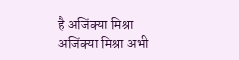है अजिंक्या मिश्रा अजिंक्या मिश्रा अभी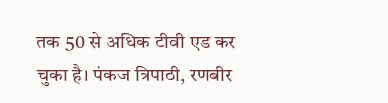तक 50 से अधिक टीवी एड कर चुका है। पंकज त्रिपाठी, रणबीर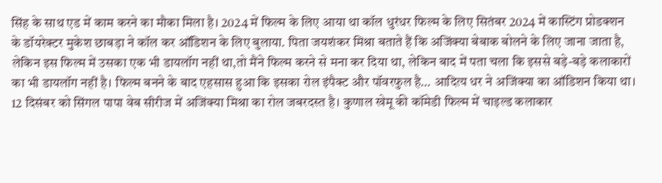सिंह के साथ एड में काम करने का मौका मिला है। 2024 में फिल्म के लिए आया था कॉल धुरंधर फिल्म के लिए सितंबर 2024 में कास्टिंग प्रोडक्शन के डॉयरेक्टर मुकेश छाबड़ा ने कॉल कर ऑडिशन के लिए बुलाया. पिता जयशंकर मिश्रा बताते हैं कि अजिंक्या बेबाक बोलने के लिए जाना जाता है, लेकिन इस फिल्म में उसका एक भी डायलॉग नहीं था,तो मैंने फिल्म करने से मना कर दिया था, लेकिन बाद में पता चला कि इससे बड़े-बड़े कलाकारों का भी डायलॉग नहीं है। फिल्म बनने के बाद एहसास हुआ कि इसका रोल इंपैक्ट और पॉवरफुल है… आदित्य धर ने अजिंक्या का ऑडिशन किया था। 12 दिसंबर को सिंगल पापा वेब सीरीज में अजिंक्या मिश्रा का रोल जबरदस्त है। कुणाल खेमू की कॉमेडी फिल्म में चाइल्ड कलाकार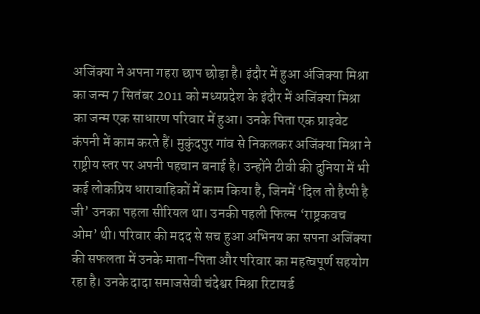अजिंक्या ने अपना गहरा छाप छोड़ा है। इंदौर में हुआ अंजिक्या मिश्रा का जन्म 7 सितंबर 2011 को मध्यप्रदेश के इंदौर में अजिंक्या मिश्रा का जन्म एक साधारण परिवार में हुआ। उनके पिता एक प्राइवेट कंपनी में काम करते हैं। मुकुंदपुर गांव से निकलकर अजिंक्या मिश्रा ने राष्ट्रीय स्तर पर अपनी पहचान बनाई है। उन्होंने टीवी की दुनिया में भी कई लोकप्रिय धारावाहिकों में काम किया है, जिनमें ‘दिल तो हैप्पी है जी’ उनका पहला सीरियल था। उनकी पहली फिल्म ‘राष्ट्रकवच ओम’ थी। परिवार की मदद से सच हुआ अभिनय का सपना अजिंक्या की सफलता में उनके माता-पिता और परिवार का महत्वपूर्ण सहयोग रहा है। उनके दादा समाजसेवी चंदेश्वर मिश्रा रिटायर्ड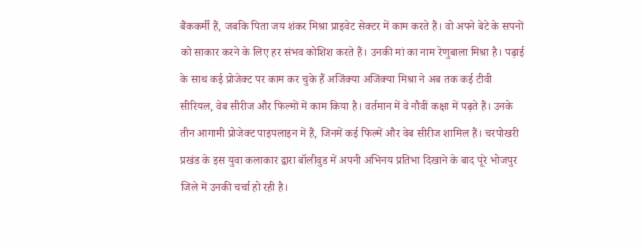बैंककर्मी हैं, जबकि पिता जय शंकर मिश्रा प्राइवेट सेक्टर में काम करते हैं। वो अपने बेटे के सपनों को साकार करने के लिए हर संभव कोशिश करते हैं। उनकी मां का नाम रेणुबाला मिश्रा है। पढ़ाई के साथ कई प्रोजेक्ट पर काम कर चुके हैं अजिंक्या अजिंक्या मिश्रा ने अब तक कई टीवी सीरियल, वेब सीरीज और फिल्मों में काम किया है। वर्तमान में वे नौवीं कक्षा में पढ़ते हैं। उनके तीन आगामी प्रोजेक्ट पाइपलाइन में हैं, जिनमें कई फिल्में और वेब सीरीज शामिल हैं। चरपोखरी प्रखंड के इस युवा कलाकार द्वारा बॉलीवुड में अपनी अभिनय प्रतिभा दिखाने के बाद पूरे भोजपुर जिले में उनकी चर्चा हो रही है।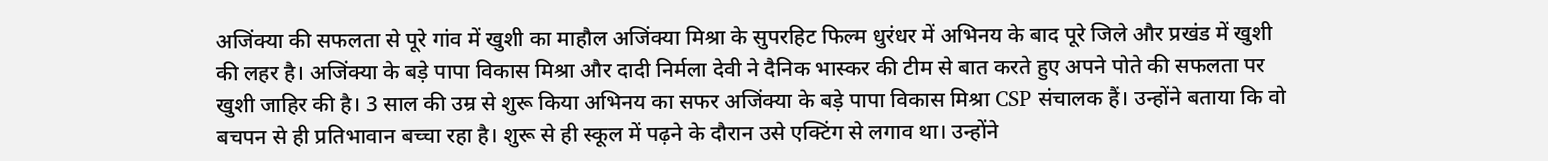अजिंक्या की सफलता से पूरे गांव में खुशी का माहौल अजिंक्या मिश्रा के सुपरहिट फिल्म धुरंधर में अभिनय के बाद पूरे जिले और प्रखंड में खुशी की लहर है। अजिंक्या के बड़े पापा विकास मिश्रा और दादी निर्मला देवी ने दैनिक भास्कर की टीम से बात करते हुए अपने पोते की सफलता पर खुशी जाहिर की है। 3 साल की उम्र से शुरू किया अभिनय का सफर अजिंक्या के बड़े पापा विकास मिश्रा CSP संचालक हैं। उन्होंने बताया कि वो बचपन से ही प्रतिभावान बच्चा रहा है। शुरू से ही स्कूल में पढ़ने के दौरान उसे एक्टिंग से लगाव था। उन्होंने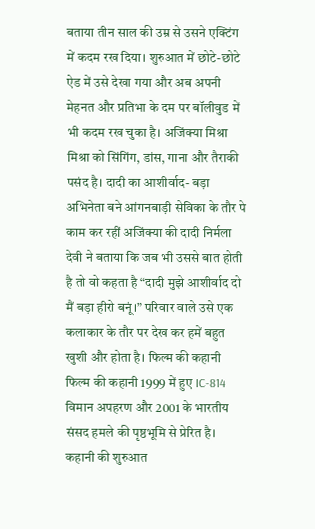बताया तीन साल की उम्र से उसने एक्टिंग में कदम रख दिया। शुरुआत में छोटे-छोटे ऐड में उसे देखा गया और अब अपनी मेहनत और प्रतिभा के दम पर बॉलीवुड में भी कदम रख चुका है। अजिंक्या मिश्रा मिश्रा को सिंगिंग, डांस, गाना और तैराकी पसंद है। दादी का आशीर्वाद- बड़ा अभिनेता बने आंगनबाड़ी सेविका के तौर पे काम कर रहीं अजिंक्या की दादी निर्मला देवी ने बताया कि जब भी उससे बात होती है तो वो कहता है “दादी मुझे आशीर्वाद दो मैं बड़ा हीरो बनूं।” परिवार वाले उसे एक कलाकार के तौर पर देख कर हमें बहुत खुशी और होता है। फिल्म की कहानी फिल्म की कहानी 1999 में हुए IC-814 विमान अपहरण और 2001 के भारतीय संसद हमले की पृष्ठभूमि से प्रेरित है। कहानी की शुरुआत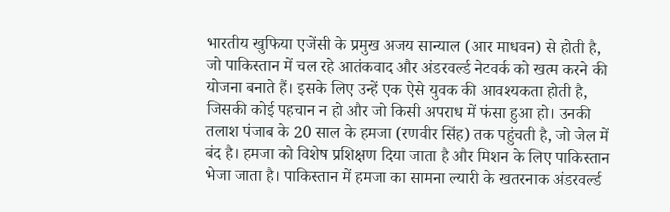भारतीय खुफिया एजेंसी के प्रमुख अजय सान्याल (आर माधवन) से होती है, जो पाकिस्तान में चल रहे आतंकवाद और अंडरवर्ल्ड नेटवर्क को खत्म करने की योजना बनाते हैं। इसके लिए उन्हें एक ऐसे युवक की आवश्यकता होती है, जिसकी कोई पहचान न हो और जो किसी अपराध में फंसा हुआ हो। उनकी तलाश पंजाब के 20 साल के हमजा (रणवीर सिंह) तक पहुंचती है, जो जेल में बंद है। हमजा को विशेष प्रशिक्षण दिया जाता है और मिशन के लिए पाकिस्तान भेजा जाता है। पाकिस्तान में हमजा का सामना ल्यारी के खतरनाक अंडरवर्ल्ड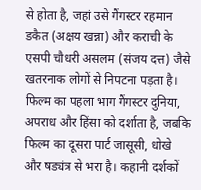से होता है, जहां उसे गैंगस्टर रहमान डकैत (अक्षय खन्ना) और कराची के एसपी चौधरी असलम (संजय दत्त) जैसे खतरनाक लोगों से निपटना पड़ता है। फिल्म का पहला भाग गैंगस्टर दुनिया, अपराध और हिंसा को दर्शाता है, जबकि फिल्म का दूसरा पार्ट जासूसी, धोखे और षड्यंत्र से भरा है। कहानी दर्शकों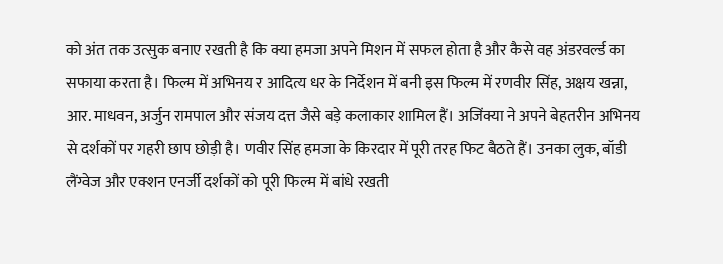को अंत तक उत्सुक बनाए रखती है कि क्या हमजा अपने मिशन में सफल होता है और कैसे वह अंडरवर्ल्ड का सफाया करता है। फिल्म में अभिनय र आदित्य धर के निर्देशन में बनी इस फिल्म में रणवीर सिंह, अक्षय खन्ना, आर. माधवन, अर्जुन रामपाल और संजय दत्त जैसे बड़े कलाकार शामिल हैं। अजिंक्या ने अपने बेहतरीन अभिनय से दर्शकों पर गहरी छाप छोड़ी है। णवीर सिंह हमजा के किरदार में पूरी तरह फिट बैठते हैं। उनका लुक, बॉडी लैंग्वेज और एक्शन एनर्जी दर्शकों को पूरी फिल्म में बांधे रखती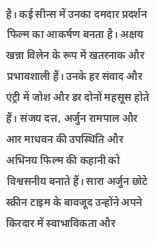है। कई सीन्स में उनका दमदार प्रदर्शन फिल्म का आकर्षण बनता है। अक्षय खन्ना विलेन के रूप में खतरनाक और प्रभावशाली हैं। उनके हर संवाद और एंट्री में जोश और डर दोनों महसूस होते हैं। संजय दत्त, अर्जुन रामपाल और आर माधवन की उपस्थिति और अभिनय फिल्म की कहानी को विश्वसनीय बनाते हैं। सारा अर्जुन छोटे स्क्रीन टाइम के बावजूद उन्होंने अपने किरदार में स्वाभाविकता और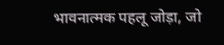भावनात्मक पहलू जोड़ा, जो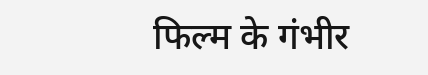फिल्म के गंभीर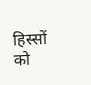हिस्सों को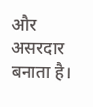और असरदार बनाता है।